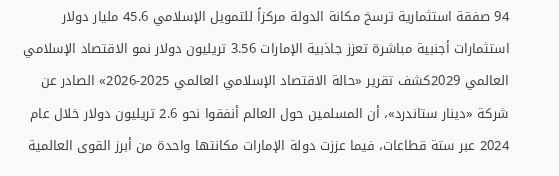94 صفقة استثمارية ترسخ مكانة الدولة مركزاً للتمويل الإسلامي 45.6 مليار دولار استثمارات أجنبية مباشرة تعزز جاذبية الإمارات 3.56 تريليون دولار نمو الاقتصاد الإسلامي العالمي 2029كشف تقرير «حالة الاقتصاد الإسلامي العالمي 2025-2026» الصادر عن شركة «دينار ستاندرد»، أن المسلمين حول العالم أنفقوا نحو 2.6 تريليون دولار خلال عام 2024 عبر ستة قطاعات، فيما عززت دولة الإمارات مكانتها واحدة من أبرز القوى العالمية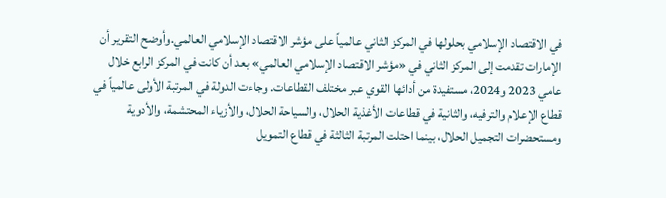في الاقتصاد الإسلامي بحلولها في المركز الثاني عالمياً على مؤشر الاقتصاد الإسلامي العالمي.وأوضح التقرير أن الإمارات تقدمت إلى المركز الثاني في «مؤشر الاقتصاد الإسلامي العالمي» بعد أن كانت في المركز الرابع خلال عامي 2023 و2024، مستفيدة من أدائها القوي عبر مختلف القطاعات. وجاءت الدولة في المرتبة الأولى عالمياً في قطاع الإعلام والترفيه، والثانية في قطاعات الأغذية الحلال، والسياحة الحلال، والأزياء المحتشمة، والأدوية ومستحضرات التجميل الحلال، بينما احتلت المرتبة الثالثة في قطاع التمويل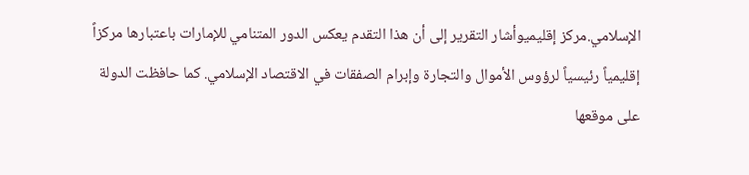الإسلامي.مركز إقليميوأشار التقرير إلى أن هذا التقدم يعكس الدور المتنامي للإمارات باعتبارها مركزاً إقليمياً رئيسياً لرؤوس الأموال والتجارة وإبرام الصفقات في الاقتصاد الإسلامي. كما حافظت الدولة على موقعها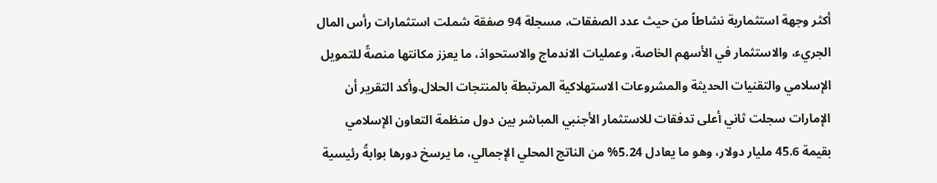أكثر وجهة استثمارية نشاطاً من حيث عدد الصفقات، مسجلة 94 صفقة شملت استثمارات رأس المال الجريء، والاستثمار في الأسهم الخاصة، وعمليات الاندماج والاستحواذ، ما يعزز مكانتها منصةً للتمويل الإسلامي والتقنيات الحديثة والمشروعات الاستهلاكية المرتبطة بالمنتجات الحلال.وأكد التقرير أن الإمارات سجلت ثاني أعلى تدفقات للاستثمار الأجنبي المباشر بين دول منظمة التعاون الإسلامي بقيمة 45.6 مليار دولار، وهو ما يعادل 5.24% من الناتج المحلي الإجمالي، ما يرسخ دورها بوابةً رئيسية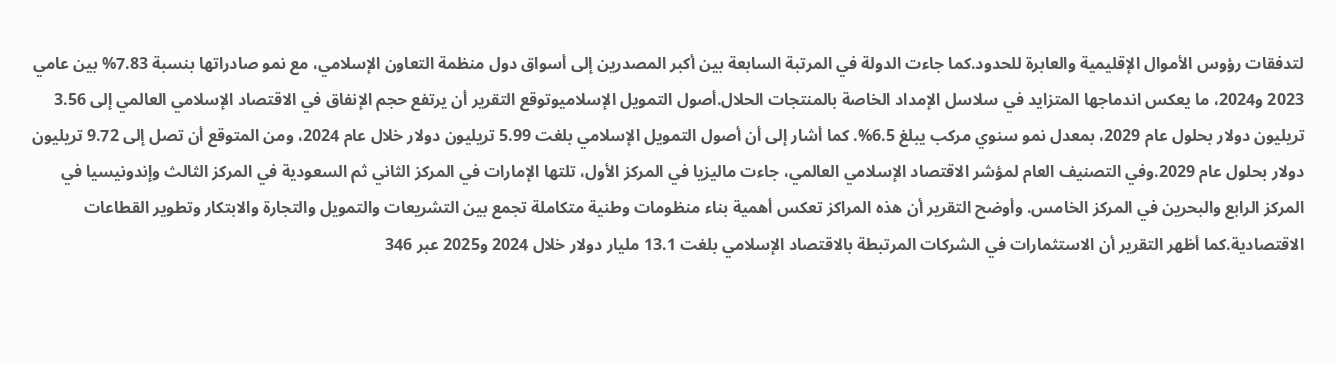لتدفقات رؤوس الأموال الإقليمية والعابرة للحدود.كما جاءت الدولة في المرتبة السابعة بين أكبر المصدرين إلى أسواق دول منظمة التعاون الإسلامي، مع نمو صادراتها بنسبة 7.83% بين عامي 2023 و2024، ما يعكس اندماجها المتزايد في سلاسل الإمداد الخاصة بالمنتجات الحلال.أصول التمويل الإسلاميوتوقع التقرير أن يرتفع حجم الإنفاق في الاقتصاد الإسلامي العالمي إلى 3.56 تريليون دولار بحلول عام 2029، بمعدل نمو سنوي مركب يبلغ 6.5%. كما أشار إلى أن أصول التمويل الإسلامي بلغت 5.99 تريليون دولار خلال عام 2024، ومن المتوقع أن تصل إلى 9.72 تريليون دولار بحلول عام 2029.وفي التصنيف العام لمؤشر الاقتصاد الإسلامي العالمي، جاءت ماليزيا في المركز الأول، تلتها الإمارات في المركز الثاني ثم السعودية في المركز الثالث وإندونيسيا في المركز الرابع والبحرين في المركز الخامس. وأوضح التقرير أن هذه المراكز تعكس أهمية بناء منظومات وطنية متكاملة تجمع بين التشريعات والتمويل والتجارة والابتكار وتطوير القطاعات الاقتصادية.كما أظهر التقرير أن الاستثمارات في الشركات المرتبطة بالاقتصاد الإسلامي بلغت 13.1 مليار دولار خلال 2024 و2025 عبر 346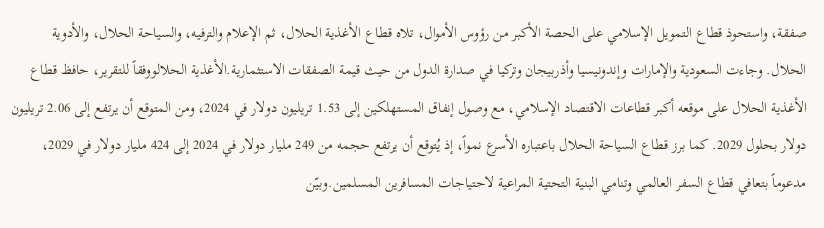صفقة، واستحوذ قطاع التمويل الإسلامي على الحصة الأكبر من رؤوس الأموال، تلاه قطاع الأغذية الحلال، ثم الإعلام والترفيه، والسياحة الحلال، والأدوية الحلال. وجاءت السعودية والإمارات وإندونيسيا وأذربيجان وتركيا في صدارة الدول من حيث قيمة الصفقات الاستثمارية.الأغذية الحلالووفقاً للتقرير، حافظ قطاع الأغذية الحلال على موقعه أكبر قطاعات الاقتصاد الإسلامي، مع وصول إنفاق المستهلكين إلى 1.53 تريليون دولار في 2024، ومن المتوقع أن يرتفع إلى 2.06 تريليون دولار بحلول 2029. كما برز قطاع السياحة الحلال باعتباره الأسرع نمواً، إذ يُتوقع أن يرتفع حجمه من 249 مليار دولار في 2024 إلى 424 مليار دولار في 2029، مدعوماً بتعافي قطاع السفر العالمي وتنامي البنية التحتية المراعية لاحتياجات المسافرين المسلمين.وبيّن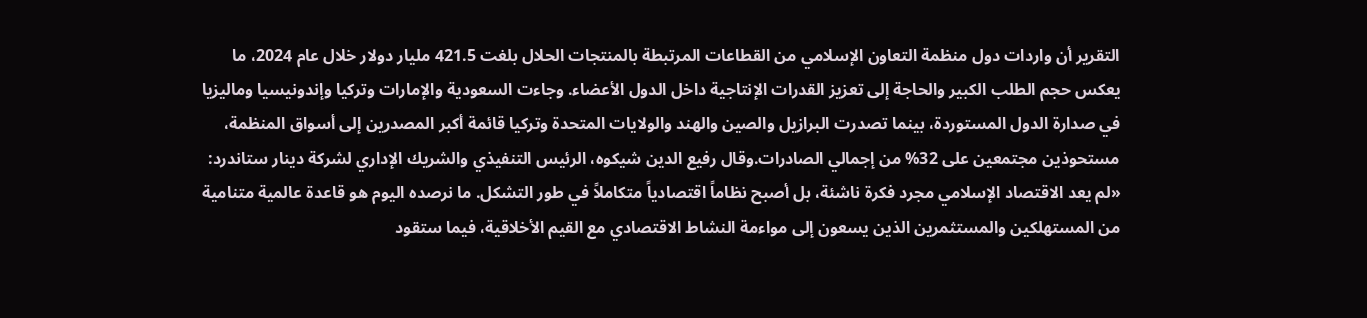التقرير أن واردات دول منظمة التعاون الإسلامي من القطاعات المرتبطة بالمنتجات الحلال بلغت 421.5 مليار دولار خلال عام 2024، ما يعكس حجم الطلب الكبير والحاجة إلى تعزيز القدرات الإنتاجية داخل الدول الأعضاء. وجاءت السعودية والإمارات وتركيا وإندونيسيا وماليزيا في صدارة الدول المستوردة، بينما تصدرت البرازيل والصين والهند والولايات المتحدة وتركيا قائمة أكبر المصدرين إلى أسواق المنظمة، مستحوذين مجتمعين على 32% من إجمالي الصادرات.وقال رفيع الدين شيكوه، الرئيس التنفيذي والشريك الإداري لشركة دينار ستاندرد: «لم يعد الاقتصاد الإسلامي مجرد فكرة ناشئة، بل أصبح نظاماً اقتصادياً متكاملاً في طور التشكل. ما نرصده اليوم هو قاعدة عالمية متنامية من المستهلكين والمستثمرين الذين يسعون إلى مواءمة النشاط الاقتصادي مع القيم الأخلاقية، فيما ستقود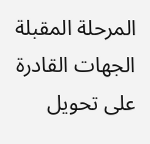المرحلة المقبلة الجهات القادرة على تحويل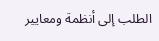الطلب إلى أنظمة ومعايير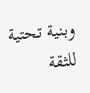وبنية تحتية للثقة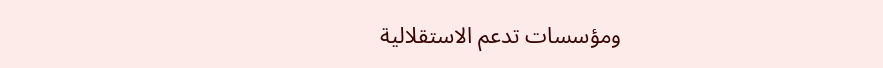ومؤسسات تدعم الاستقلالية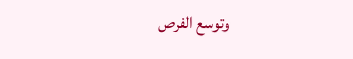وتوسع الفرص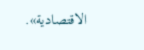الاقتصادية».